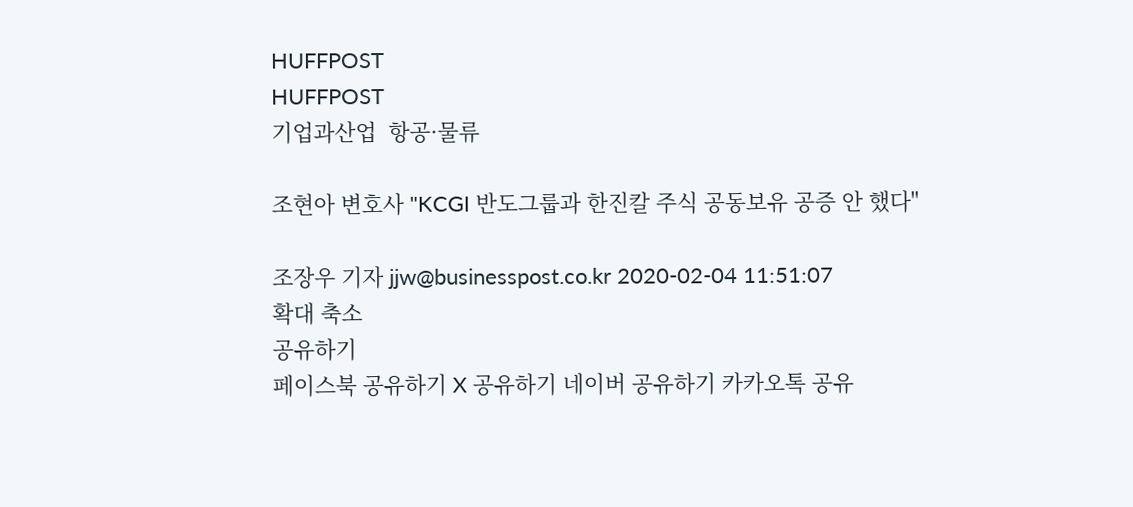HUFFPOST
HUFFPOST
기업과산업  항공·물류

조현아 변호사 "KCGI 반도그룹과 한진칼 주식 공동보유 공증 안 했다"

조장우 기자 jjw@businesspost.co.kr 2020-02-04 11:51:07
확대 축소
공유하기
페이스북 공유하기 X 공유하기 네이버 공유하기 카카오톡 공유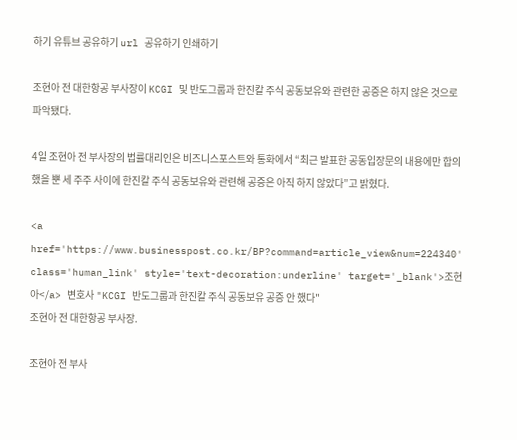하기 유튜브 공유하기 url 공유하기 인쇄하기

조현아 전 대한항공 부사장이 KCGI 및 반도그룹과 한진칼 주식 공동보유와 관련한 공증은 하지 않은 것으로 파악됐다.

4일 조현아 전 부사장의 법률대리인은 비즈니스포스트와 통화에서 “최근 발표한 공동입장문의 내용에만 합의했을 뿐 세 주주 사이에 한진칼 주식 공동보유와 관련해 공증은 아직 하지 않았다”고 밝혔다.

<a href='https://www.businesspost.co.kr/BP?command=article_view&num=224340' class='human_link' style='text-decoration:underline' target='_blank'>조현아</a> 변호사 "KCGI 반도그룹과 한진칼 주식 공동보유 공증 안 했다"
조현아 전 대한항공 부사장.

조현아 전 부사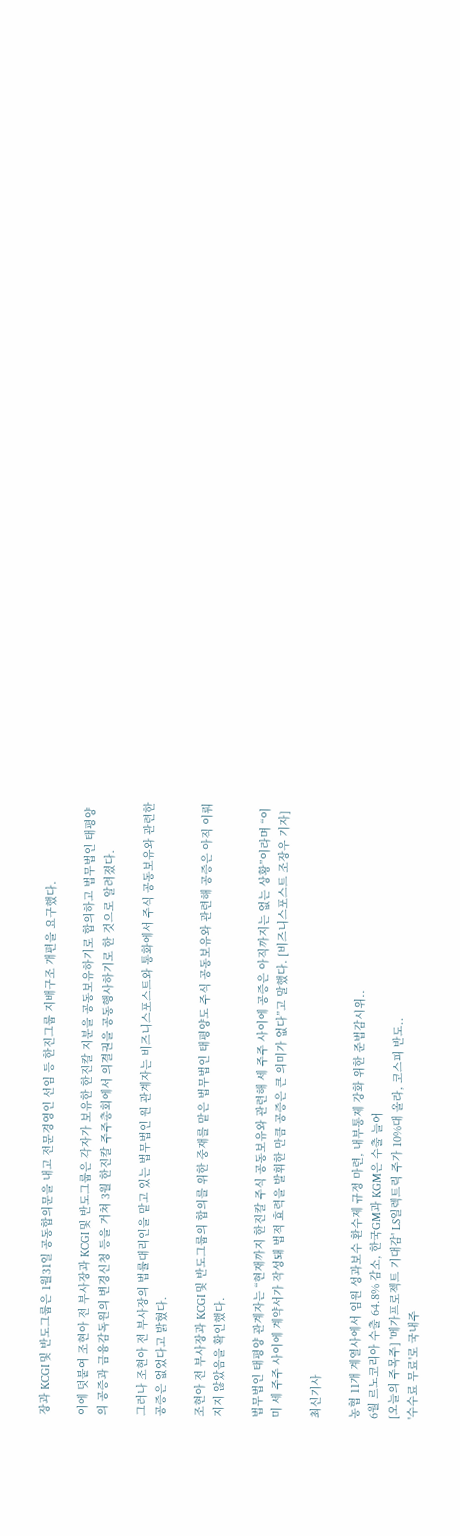장과 KCGI 및 반도그룹은 1월31일 공동합의문을 내고 전문경영인 선임 등 한진그룹 지배구조 개편을 요구했다.

이에 덧붙여 조현아 전 부사장과 KCGI 및 반도그룹은 각자가 보유한 한진칼 지분을 공동보유하기로 합의하고 법무법인 태평양의 공증과 금융감독원의 변경신청 등을 거쳐 3월 한진칼 주주총회에서 의결권을 공동행사하기로 한 것으로 알려졌다.

그러나 조현아 전 부사장의 법률대리인을 맡고 있는 법무법인 원 관계자는 비즈니스포스트와 통화에서 주식 공동보유와 관련한 공증은 없었다고 밝혔다.

조현아 전 부사장과 KCGI 및 반도그룹의 합의를 위한 중재를 맡은 법무법인 태평양도 주식 공동보유와 관련해 공증은 아직 이뤄지지 않았음을 확인했다.

법무법인 태평양 관계자는 “현재까지 한진칼 주식 공동보유와 관련해 세 주주 사이에 공증은 아직까지는 없는 상황”이라며 “이미 세 주주 사이에 계약서가 작성돼 법적 효력을 발휘한 만큼 공증은 큰 의미가 없다”고 말했다. [비즈니스포스트 조장우 기자]

최신기사

농협 11개 계열사에서 임원 성과보수 환수제 규정 마련, 내부통제 강화 위한 준법감시위..
6월 르노코리아 수출 64.8% 감소, 한국GM과 KGM은 수출 늘어
[오늘의 주목주] '메가프로젝트 기대감' LS일렉트릭 주가 10%대 올라, 코스피 반도..
'수수료 무료'로 국내주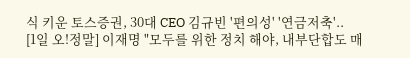식 키운 토스증권, 30대 CEO 김규빈 '편의성' '연금저축'..
[1일 오!정말] 이재명 "모두를 위한 정치 해야, 내부단합도 매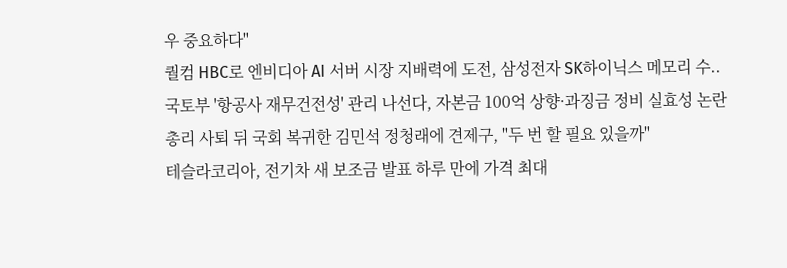우 중요하다"
퀄컴 HBC로 엔비디아 AI 서버 시장 지배력에 도전, 삼성전자 SK하이닉스 메모리 수..
국토부 '항공사 재무건전성' 관리 나선다, 자본금 100억 상향·과징금 정비 실효성 논란
총리 사퇴 뒤 국회 복귀한 김민석 정청래에 견제구, "두 번 할 필요 있을까"
테슬라코리아, 전기차 새 보조금 발표 하루 만에 가격 최대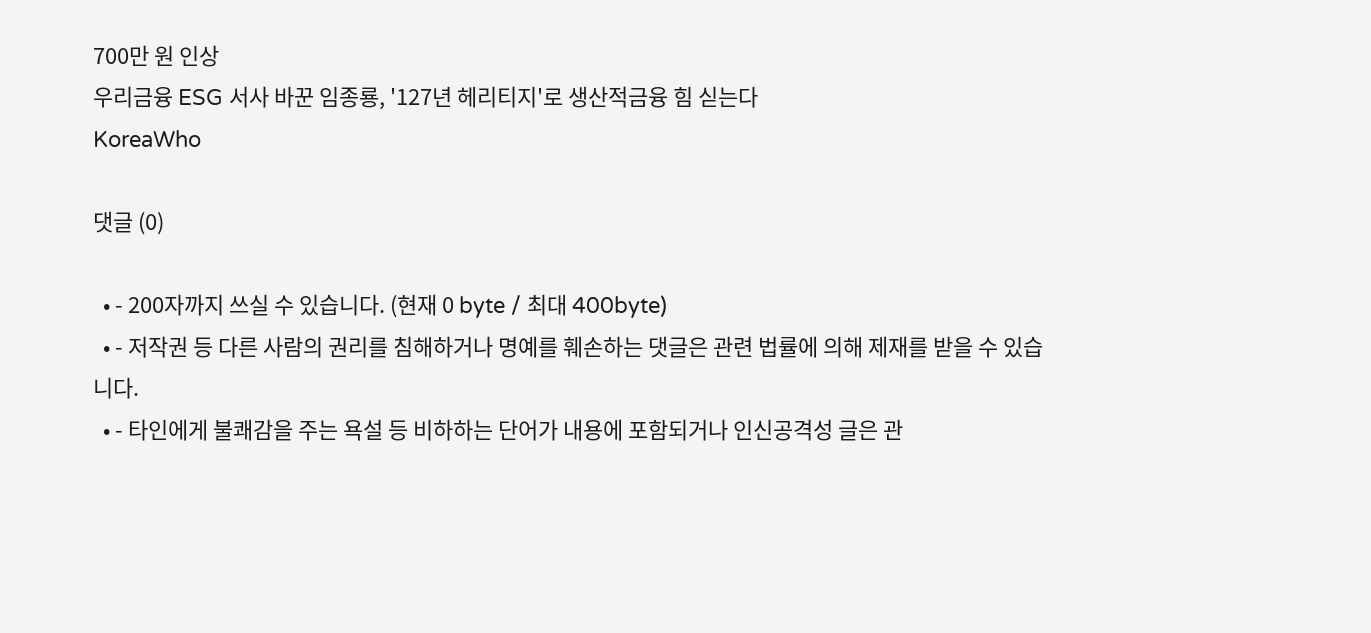700만 원 인상
우리금융 ESG 서사 바꾼 임종룡, '127년 헤리티지'로 생산적금융 힘 싣는다
KoreaWho

댓글 (0)

  • - 200자까지 쓰실 수 있습니다. (현재 0 byte / 최대 400byte)
  • - 저작권 등 다른 사람의 권리를 침해하거나 명예를 훼손하는 댓글은 관련 법률에 의해 제재를 받을 수 있습니다.
  • - 타인에게 불쾌감을 주는 욕설 등 비하하는 단어가 내용에 포함되거나 인신공격성 글은 관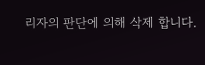리자의 판단에 의해 삭제 합니다.